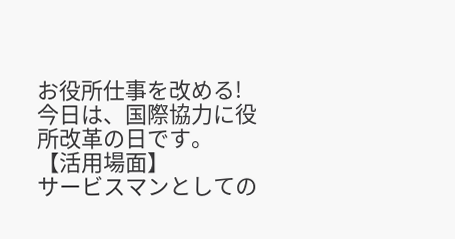お役所仕事を改める!
今日は、国際協力に役所改革の日です。
【活用場面】
サービスマンとしての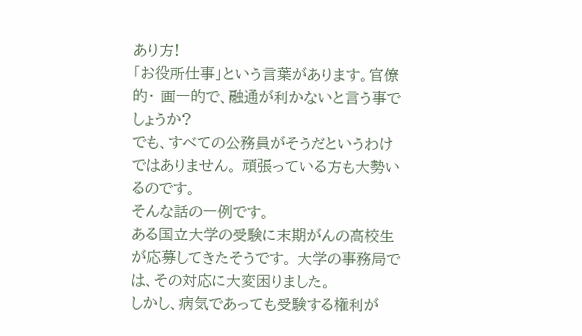あり方!
「お役所仕事」という言葉があります。官僚的・ 画一的で、融通が利かないと言う事でしょうか?
でも、すべての公務員がそうだというわけではありません。 頑張っている方も大勢いるのです。
そんな話の一例です。
ある国立大学の受験に末期がんの高校生が応募してきたそうです。 大学の事務局では、その対応に大変困りました。
しかし、病気であっても受験する権利が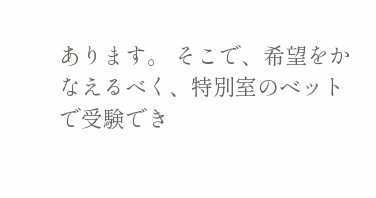あります。 そこで、希望をかなえるべく、特別室のベットで受験でき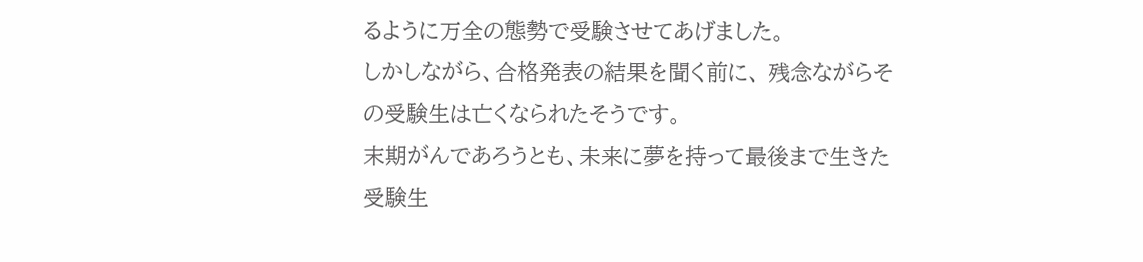るように万全の態勢で受験させてあげました。
しかしながら、合格発表の結果を聞く前に、 残念ながらその受験生は亡くなられたそうです。
末期がんであろうとも、未来に夢を持って最後まで生きた受験生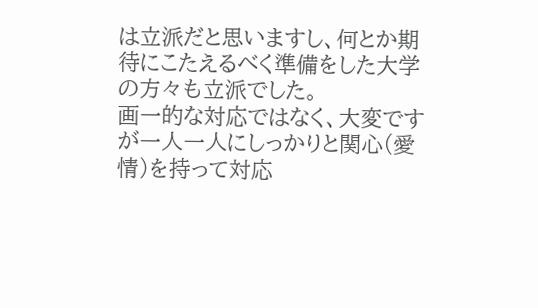は立派だと思いますし、何とか期待にこたえるべく準備をした大学の方々も立派でした。
画一的な対応ではなく、大変ですが一人一人にしっかりと関心(愛情)を持って対応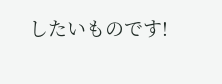したいものです!